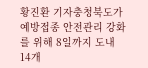황진환 기자충청북도가 예방접종 안전관리 강화를 위해 8일까지 도내 14개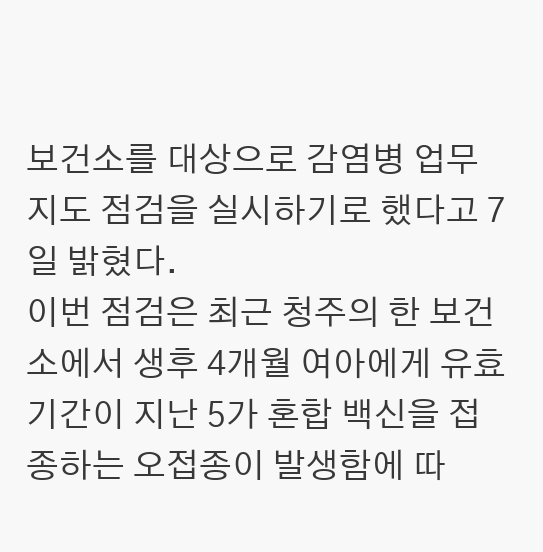보건소를 대상으로 감염병 업무지도 점검을 실시하기로 했다고 7일 밝혔다.
이번 점검은 최근 청주의 한 보건소에서 생후 4개월 여아에게 유효기간이 지난 5가 혼합 백신을 접종하는 오접종이 발생함에 따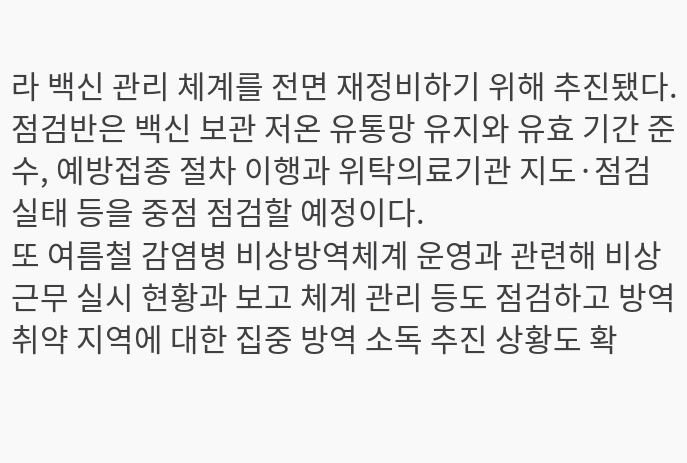라 백신 관리 체계를 전면 재정비하기 위해 추진됐다.
점검반은 백신 보관 저온 유통망 유지와 유효 기간 준수, 예방접종 절차 이행과 위탁의료기관 지도·점검 실태 등을 중점 점검할 예정이다.
또 여름철 감염병 비상방역체계 운영과 관련해 비상근무 실시 현황과 보고 체계 관리 등도 점검하고 방역 취약 지역에 대한 집중 방역 소독 추진 상황도 확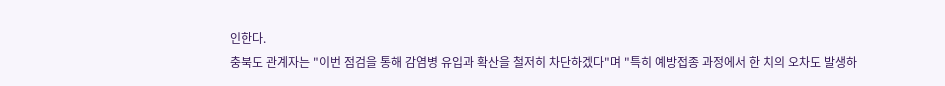인한다.
충북도 관계자는 "이번 점검을 통해 감염병 유입과 확산을 철저히 차단하겠다"며 "특히 예방접종 과정에서 한 치의 오차도 발생하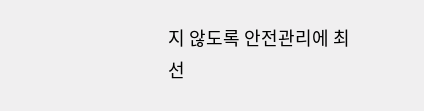지 않도록 안전관리에 최선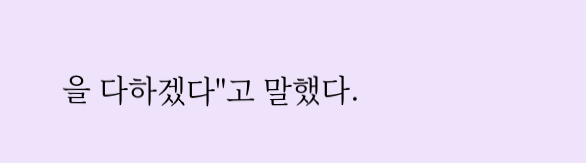을 다하겠다"고 말했다.